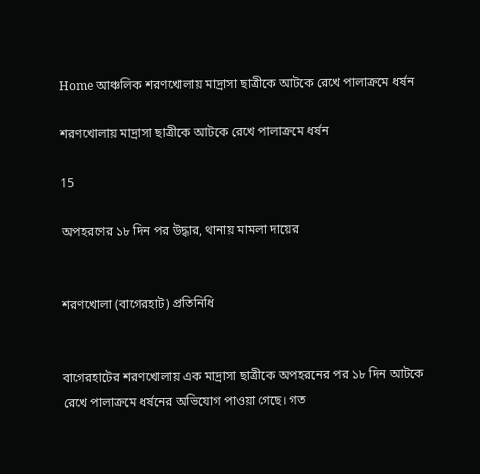Home আঞ্চলিক শরণখোলায় মাদ্রাসা ছাত্রীকে আটকে রেখে পালাক্রমে ধর্ষন

শরণখোলায় মাদ্রাসা ছাত্রীকে আটকে রেখে পালাক্রমে ধর্ষন

15

অপহরণের ১৮ দিন পর উদ্ধার, থানায় মামলা দায়ের


শরণখোলা (বাগেরহাট) প্রতিনিধি


বাগেরহাটের শরণখোলায় এক মাদ্রাসা ছাত্রীকে অপহরনের পর ১৮ দিন আটকে রেখে পালাক্রমে ধর্ষনের অভিযোগ পাওয়া গেছে। গত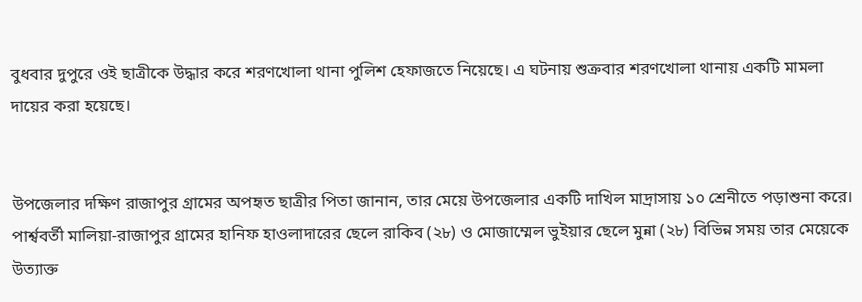বুধবার দুপুরে ওই ছাত্রীকে উদ্ধার করে শরণখোলা থানা পুলিশ হেফাজতে নিয়েছে। এ ঘটনায় শুক্রবার শরণখোলা থানায় একটি মামলা দায়ের করা হয়েছে।


উপজেলার দক্ষিণ রাজাপুর গ্রামের অপহৃত ছাত্রীর পিতা জানান, তার মেয়ে উপজেলার একটি দাখিল মাদ্রাসায় ১০ শ্রেনীতে পড়াশুনা করে। পার্শ্ববর্তী মালিয়া-রাজাপুর গ্রামের হানিফ হাওলাদারের ছেলে রাকিব (২৮) ও মোজাম্মেল ভুইয়ার ছেলে মুন্না (২৮) বিভিন্ন সময় তার মেয়েকে উত্যাক্ত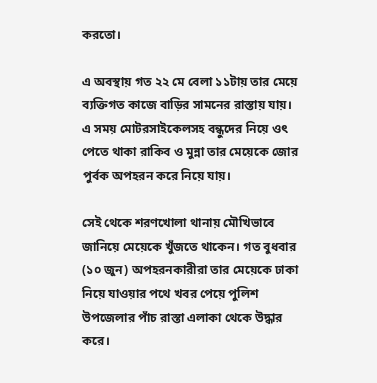করতো।

এ অবস্থায় গত ২২ মে বেলা ১১টায় তার মেয়ে ব্যক্তিগত কাজে বাড়ির সামনের রাস্তায় যায়। এ সময় মোটরসাইকেলসহ বন্ধুদের নিয়ে ওৎ পেতে থাকা রাকিব ও মুন্না তার মেয়েকে জোর পুর্বক অপহরন করে নিয়ে যায়।

সেই থেকে শরণখোলা থানায় মৌখিভাবে জানিয়ে মেয়েকে খুঁজতে থাকেন। গত বুধবার (১০ জুন) অপহরনকারীরা তার মেয়েকে ঢাকা নিয়ে যাওয়ার পথে খবর পেয়ে পুলিশ উপজেলার পাঁচ রাস্তা এলাকা থেকে উদ্ধার করে।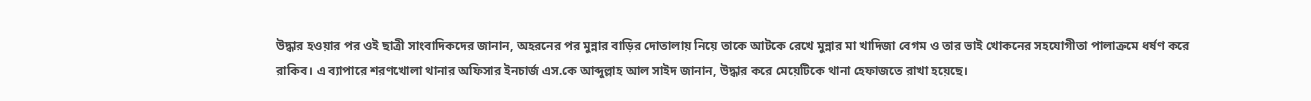উদ্ধার হওয়ার পর ওই ছাত্রী সাংবাদিকদের জানান, অহরনের পর মুন্নার বাড়ির দোতালায় নিয়ে তাকে আটকে রেখে মুন্নার মা খাদিজা বেগম ও তার ভাই খোকনের সহযোগীতা পালাক্রমে ধর্ষণ করে রাকিব। এ ব্যাপারে শরণখোলা থানার অফিসার ইনচার্জ এস.কে আব্দুল্লাহ আল সাইদ জানান, উদ্ধার করে মেয়েটিকে থানা হেফাজতে রাখা হয়েছে।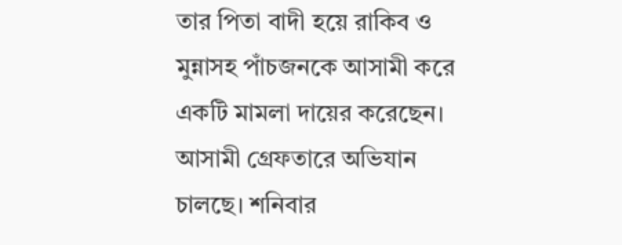তার পিতা বাদী হয়ে রাকিব ও মুন্নাসহ পাঁচজনকে আসামী করে একটি মামলা দায়ের করেছেন। আসামী গ্রেফতারে অভিযান চালছে। শনিবার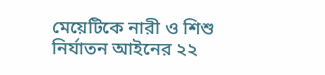মেয়েটিকে নারী ও শিশু নির্যাতন আইনের ২২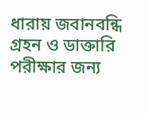ধারায় জবানবন্ধি গ্রহন ও ডাক্তারি পরীক্ষার জন্য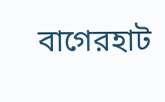বাগেরহাট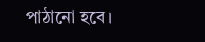পাঠানো হবে।